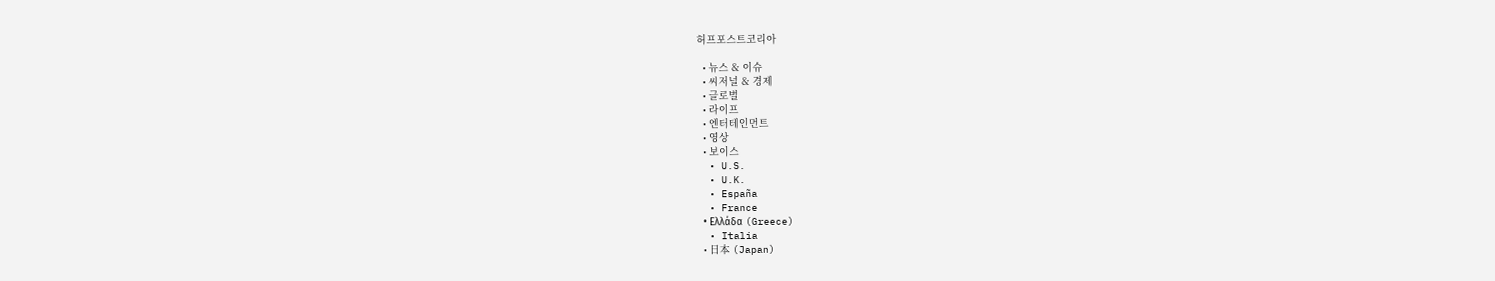허프포스트코리아

  • 뉴스 & 이슈
  • 씨저널 & 경제
  • 글로벌
  • 라이프
  • 엔터테인먼트
  • 영상
  • 보이스
  • U.S.
  • U.K.
  • España
  • France
  • Ελλάδα (Greece)
  • Italia
  • 日本 (Japan)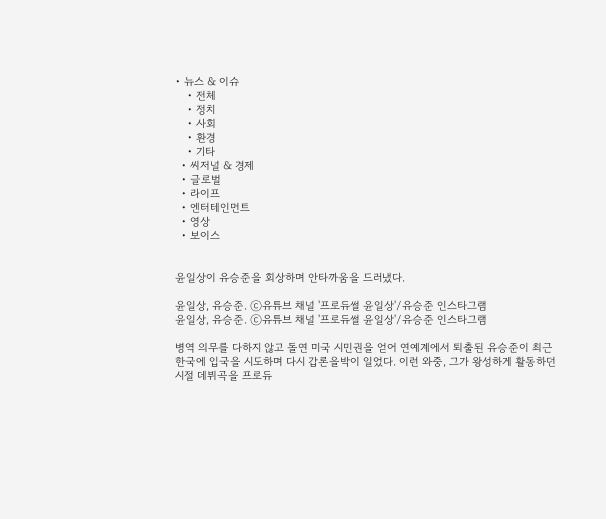• 뉴스 & 이슈
    • 전체
    • 정치
    • 사회
    • 환경
    • 기타
  • 씨저널 & 경제
  • 글로벌
  • 라이프
  • 엔터테인먼트
  • 영상
  • 보이스


윤일상이 유승준을 회상하며 안타까움을 드러냈다.

윤일상, 유승준. ⓒ유튜브 채널 '프로듀썰 윤일상'/유승준 인스타그램
윤일상, 유승준. ⓒ유튜브 채널 '프로듀썰 윤일상'/유승준 인스타그램

병역 의무를 다하지 않고 돌연 미국 시민권을 얻어 연예계에서 퇴출된 유승준이 최근 한국에 입국을 시도하며 다시 갑론을박이 일었다. 이런 와중, 그가 왕성하게 활동하던 시절 데뷔곡을 프로듀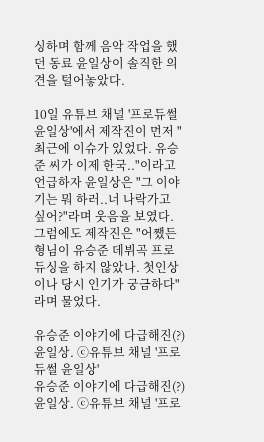싱하며 함께 음악 작업을 했던 동료 윤일상이 솔직한 의견을 털어놓았다.

10일 유튜브 채널 '프로듀썰 윤일상'에서 제작진이 먼저 "최근에 이슈가 있었다. 유승준 씨가 이제 한국.."이라고 언급하자 윤일상은 "그 이야기는 뭐 하러..너 나락가고 싶어?"라며 웃음을 보였다. 그럼에도 제작진은 "어쨌든 형님이 유승준 데뷔곡 프로듀싱을 하지 않았나. 첫인상이나 당시 인기가 궁금하다"라며 물었다.

유승준 이야기에 다급해진(?) 윤일상. ⓒ유튜브 채널 '프로듀썰 윤일상'
유승준 이야기에 다급해진(?) 윤일상. ⓒ유튜브 채널 '프로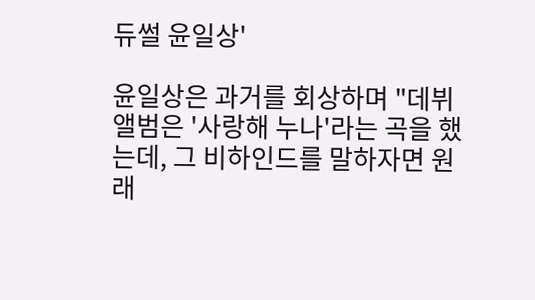듀썰 윤일상'

윤일상은 과거를 회상하며 "데뷔 앨범은 '사랑해 누나'라는 곡을 했는데, 그 비하인드를 말하자면 원래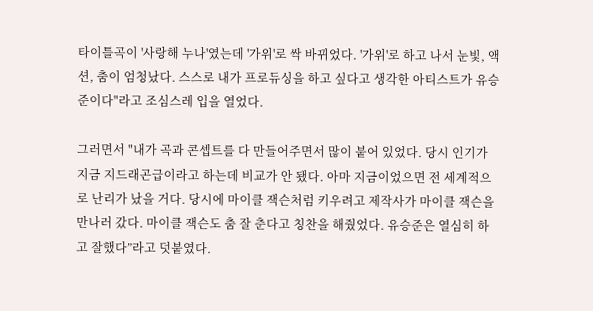타이틀곡이 '사랑해 누나'였는데 '가위'로 싹 바뀌었다. '가위'로 하고 나서 눈빛, 액션, 춤이 엄청났다. 스스로 내가 프로듀싱을 하고 싶다고 생각한 아티스트가 유승준이다"라고 조심스레 입을 열었다.

그러면서 "내가 곡과 콘셉트를 다 만들어주면서 많이 붙어 있었다. 당시 인기가 지금 지드래곤급이라고 하는데 비교가 안 됐다. 아마 지금이었으면 전 세계적으로 난리가 났을 거다. 당시에 마이클 잭슨처럼 키우려고 제작사가 마이클 잭슨을 만나러 갔다. 마이클 잭슨도 춤 잘 춘다고 칭찬을 해줬었다. 유승준은 열심히 하고 잘했다”라고 덧붙였다.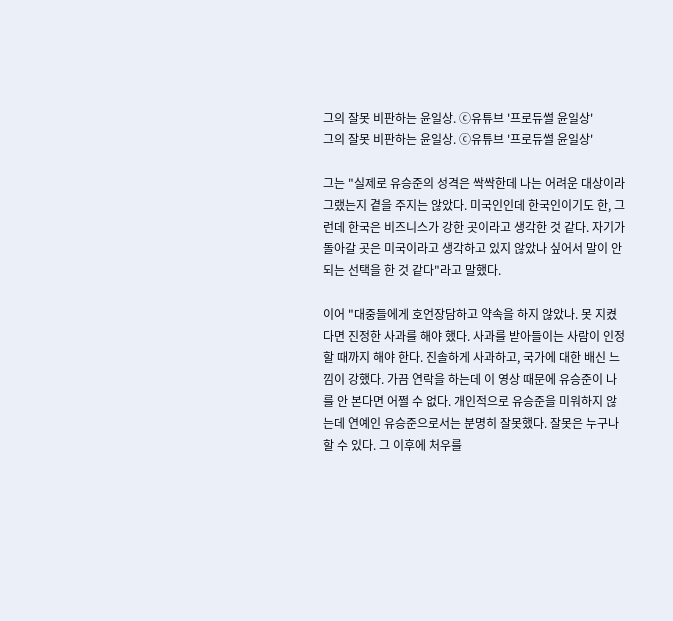그의 잘못 비판하는 윤일상. ⓒ유튜브 '프로듀썰 윤일상'
그의 잘못 비판하는 윤일상. ⓒ유튜브 '프로듀썰 윤일상'

그는 "실제로 유승준의 성격은 싹싹한데 나는 어려운 대상이라 그랬는지 곁을 주지는 않았다. 미국인인데 한국인이기도 한, 그런데 한국은 비즈니스가 강한 곳이라고 생각한 것 같다. 자기가 돌아갈 곳은 미국이라고 생각하고 있지 않았나 싶어서 말이 안 되는 선택을 한 것 같다"라고 말했다.

이어 "대중들에게 호언장담하고 약속을 하지 않았나. 못 지켰다면 진정한 사과를 해야 했다. 사과를 받아들이는 사람이 인정할 때까지 해야 한다. 진솔하게 사과하고, 국가에 대한 배신 느낌이 강했다. 가끔 연락을 하는데 이 영상 때문에 유승준이 나를 안 본다면 어쩔 수 없다. 개인적으로 유승준을 미워하지 않는데 연예인 유승준으로서는 분명히 잘못했다. 잘못은 누구나 할 수 있다. 그 이후에 처우를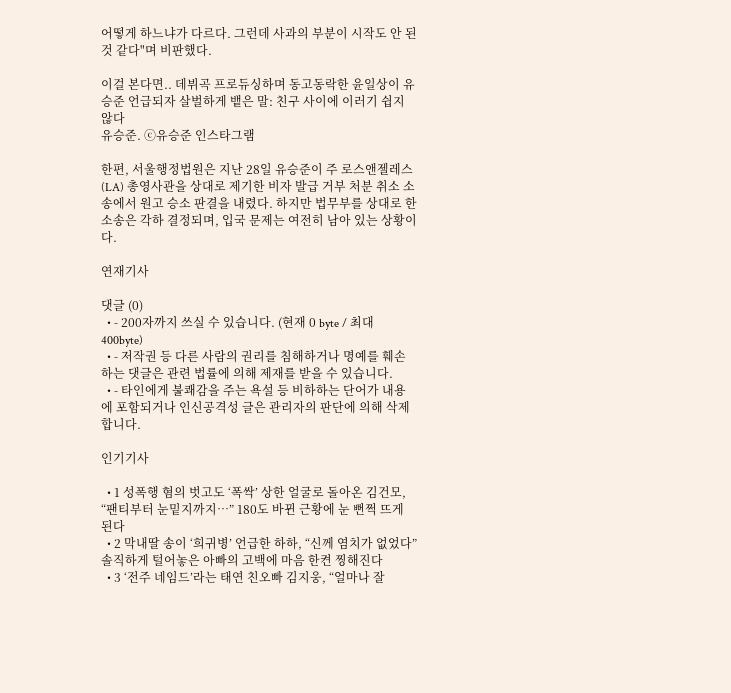어떻게 하느냐가 다르다. 그런데 사과의 부분이 시작도 안 된 것 같다"며 비판했다.

이걸 본다면.. 데뷔곡 프로듀싱하며 동고동락한 윤일상이 유승준 언급되자 살벌하게 뱉은 말: 친구 사이에 이러기 쉽지 않다
유승준. ⓒ유승준 인스타그램

한편, 서울행정법원은 지난 28일 유승준이 주 로스앤젤레스(LA) 총영사관을 상대로 제기한 비자 발급 거부 처분 취소 소송에서 원고 승소 판결을 내렸다. 하지만 법무부를 상대로 한 소송은 각하 결정되며, 입국 문제는 여전히 남아 있는 상황이다.

연재기사

댓글 (0)
  • - 200자까지 쓰실 수 있습니다. (현재 0 byte / 최대 400byte)
  • - 저작권 등 다른 사람의 권리를 침해하거나 명예를 훼손하는 댓글은 관련 법률에 의해 제재를 받을 수 있습니다.
  • - 타인에게 불쾌감을 주는 욕설 등 비하하는 단어가 내용에 포함되거나 인신공격성 글은 관리자의 판단에 의해 삭제 합니다.

인기기사

  • 1 성폭행 혐의 벗고도 ‘폭싹’ 상한 얼굴로 돌아온 김건모, “팬티부터 눈밑지까지…” 180도 바뀐 근황에 눈 뻔쩍 뜨게 된다
  • 2 막내딸 송이 ‘희귀병’ 언급한 하하, “신께 염치가 없었다” 솔직하게 털어놓은 아빠의 고백에 마음 한켠 찡해진다
  • 3 ‘전주 네임드’라는 태연 친오빠 김지웅, “얼마나 잘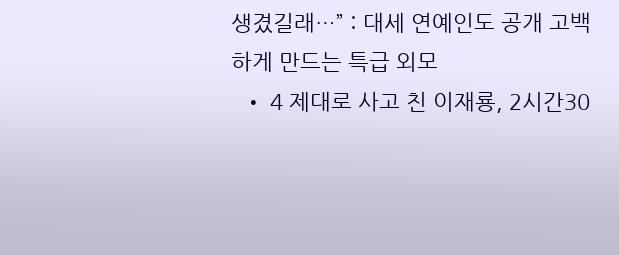생겼길래…” : 대세 연예인도 공개 고백하게 만드는 특급 외모
  • 4 제대로 사고 친 이재룡, 2시간30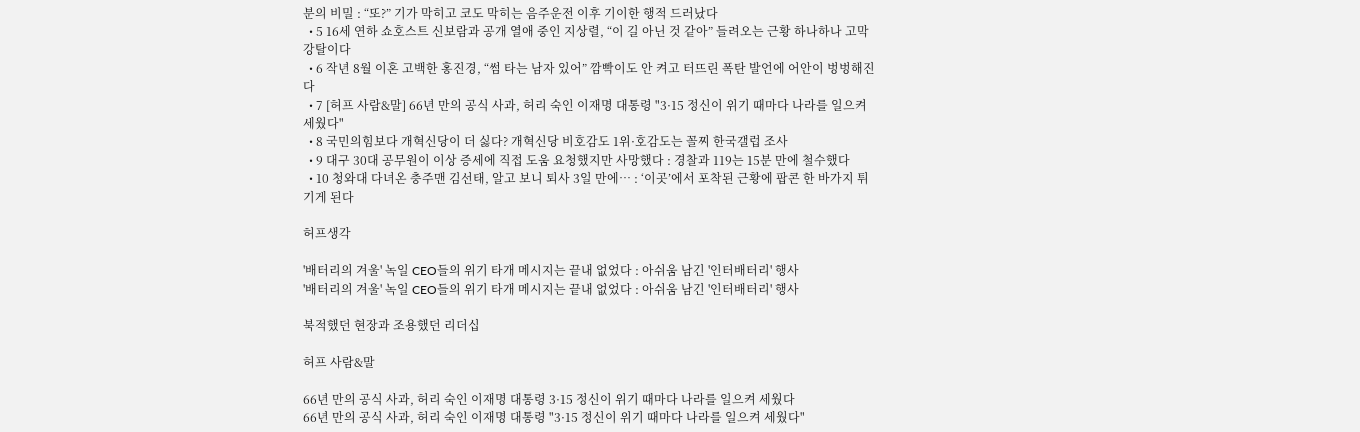분의 비밀 : “또?” 기가 막히고 코도 막히는 음주운전 이후 기이한 행적 드러났다
  • 5 16세 연하 쇼호스트 신보람과 공개 열애 중인 지상렬, “이 길 아닌 것 같아” 들려오는 근황 하나하나 고막 강탈이다
  • 6 작년 8월 이혼 고백한 홍진경, “썸 타는 남자 있어” 깜빡이도 안 켜고 터뜨린 폭탄 발언에 어안이 벙벙해진다
  • 7 [허프 사람&말] 66년 만의 공식 사과, 허리 숙인 이재명 대통령 "3·15 정신이 위기 때마다 나라를 일으켜 세웠다"
  • 8 국민의힘보다 개혁신당이 더 싫다? 개혁신당 비호감도 1위·호감도는 꼴찌 한국갤럽 조사
  • 9 대구 30대 공무원이 이상 증세에 직접 도움 요청했지만 사망했다 : 경찰과 119는 15분 만에 철수했다
  • 10 청와대 다녀온 충주맨 김선태, 알고 보니 퇴사 3일 만에… : ‘이곳’에서 포착된 근황에 팝콘 한 바가지 튀기게 된다

허프생각

'배터리의 겨울' 녹일 CEO들의 위기 타개 메시지는 끝내 없었다 : 아쉬움 남긴 '인터배터리' 행사
'배터리의 겨울' 녹일 CEO들의 위기 타개 메시지는 끝내 없었다 : 아쉬움 남긴 '인터배터리' 행사

북적했던 현장과 조용했던 리더십

허프 사람&말

66년 만의 공식 사과, 허리 숙인 이재명 대통령 3·15 정신이 위기 때마다 나라를 일으켜 세웠다
66년 만의 공식 사과, 허리 숙인 이재명 대통령 "3·15 정신이 위기 때마다 나라를 일으켜 세웠다"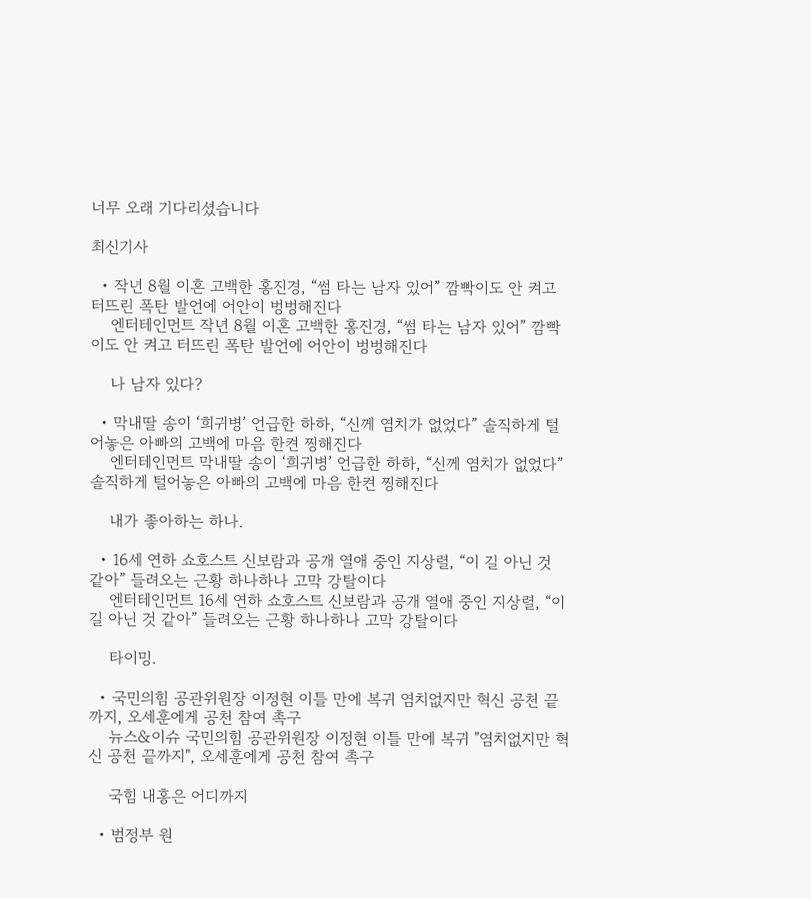너무 오래 기다리셨습니다

최신기사

  • 작년 8월 이혼 고백한 홍진경, “썸 타는 남자 있어” 깜빡이도 안 켜고 터뜨린 폭탄 발언에 어안이 벙벙해진다
    엔터테인먼트 작년 8월 이혼 고백한 홍진경, “썸 타는 남자 있어” 깜빡이도 안 켜고 터뜨린 폭탄 발언에 어안이 벙벙해진다

    나 남자 있다?

  • 막내딸 송이 ‘희귀병’ 언급한 하하, “신께 염치가 없었다” 솔직하게 털어놓은 아빠의 고백에 마음 한켠 찡해진다
    엔터테인먼트 막내딸 송이 ‘희귀병’ 언급한 하하, “신께 염치가 없었다” 솔직하게 털어놓은 아빠의 고백에 마음 한켠 찡해진다

    내가 좋아하는 하나.

  • 16세 연하 쇼호스트 신보람과 공개 열애 중인 지상렬, “이 길 아닌 것 같아” 들려오는 근황 하나하나 고막 강탈이다
    엔터테인먼트 16세 연하 쇼호스트 신보람과 공개 열애 중인 지상렬, “이 길 아닌 것 같아” 들려오는 근황 하나하나 고막 강탈이다

    타이밍.

  • 국민의힘 공관위원장 이정현 이틀 만에 복귀 염치없지만 혁신 공천 끝까지, 오세훈에게 공천 참여 촉구
    뉴스&이슈 국민의힘 공관위원장 이정현 이틀 만에 복귀 "염치없지만 혁신 공천 끝까지", 오세훈에게 공천 참여 촉구

    국힘 내홍은 어디까지

  • 범정부 원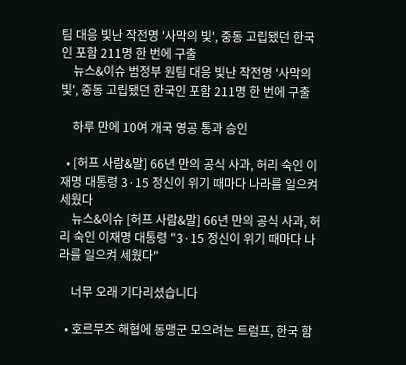팀 대응 빛난 작전명 '사막의 빛', 중동 고립됐던 한국인 포함 211명 한 번에 구출
    뉴스&이슈 범정부 원팀 대응 빛난 작전명 '사막의 빛', 중동 고립됐던 한국인 포함 211명 한 번에 구출

    하루 만에 10여 개국 영공 통과 승인

  • [허프 사람&말] 66년 만의 공식 사과, 허리 숙인 이재명 대통령 3·15 정신이 위기 때마다 나라를 일으켜 세웠다
    뉴스&이슈 [허프 사람&말] 66년 만의 공식 사과, 허리 숙인 이재명 대통령 "3·15 정신이 위기 때마다 나라를 일으켜 세웠다"

    너무 오래 기다리셨습니다

  • 호르무즈 해협에 동맹군 모으려는 트럼프, 한국 함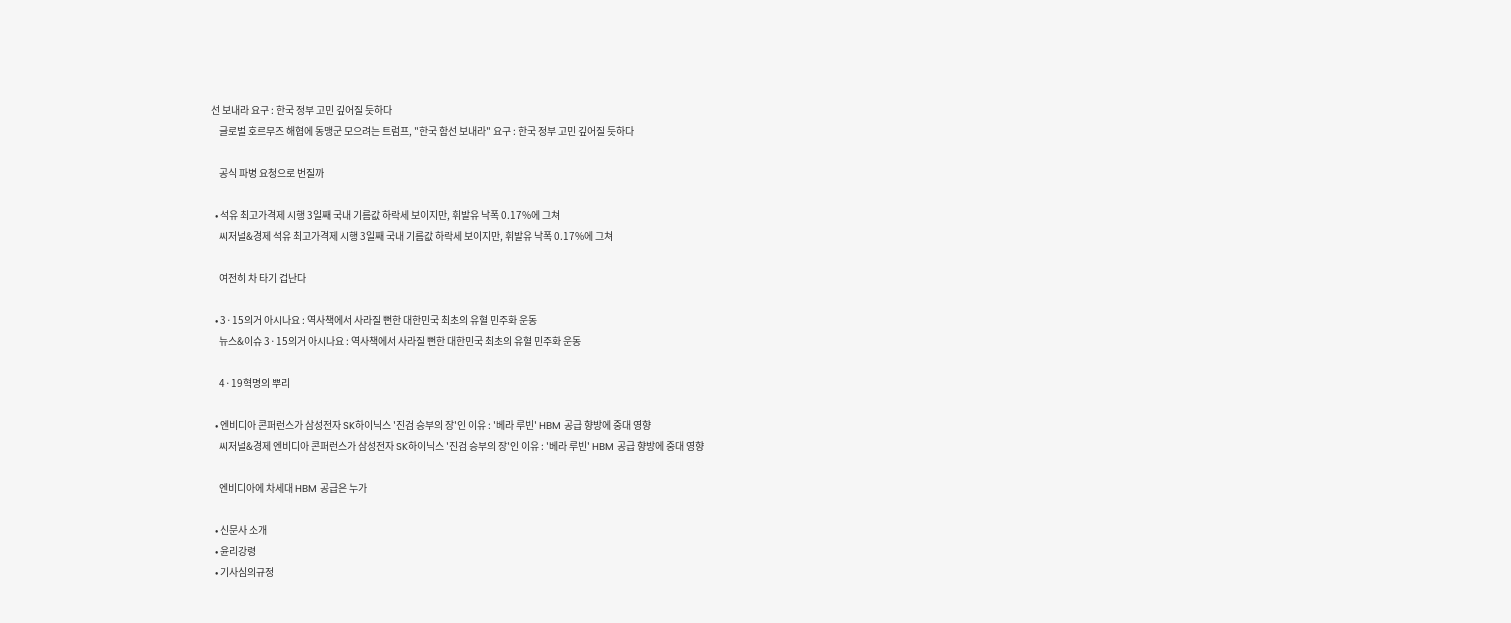선 보내라 요구 : 한국 정부 고민 깊어질 듯하다
    글로벌 호르무즈 해협에 동맹군 모으려는 트럼프, "한국 함선 보내라" 요구 : 한국 정부 고민 깊어질 듯하다

    공식 파병 요청으로 번질까

  • 석유 최고가격제 시행 3일째 국내 기름값 하락세 보이지만, 휘발유 낙폭 0.17%에 그쳐
    씨저널&경제 석유 최고가격제 시행 3일째 국내 기름값 하락세 보이지만, 휘발유 낙폭 0.17%에 그쳐

    여전히 차 타기 겁난다

  • 3·15의거 아시나요 : 역사책에서 사라질 뻔한 대한민국 최초의 유혈 민주화 운동
    뉴스&이슈 3·15의거 아시나요 : 역사책에서 사라질 뻔한 대한민국 최초의 유혈 민주화 운동

    4·19혁명의 뿌리

  • 엔비디아 콘퍼런스가 삼성전자 SK하이닉스 '진검 승부의 장'인 이유 : '베라 루빈' HBM 공급 향방에 중대 영향
    씨저널&경제 엔비디아 콘퍼런스가 삼성전자 SK하이닉스 '진검 승부의 장'인 이유 : '베라 루빈' HBM 공급 향방에 중대 영향

    엔비디아에 차세대 HBM 공급은 누가

  • 신문사 소개
  • 윤리강령
  • 기사심의규정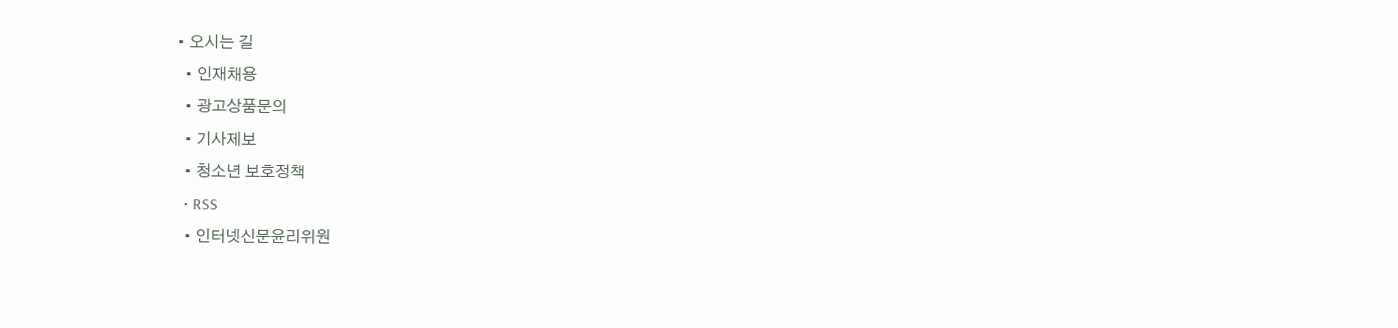• 오시는 길
  • 인재채용
  • 광고상품문의
  • 기사제보
  • 청소년 보호정책
  • RSS
  • 인터넷신문윤리위원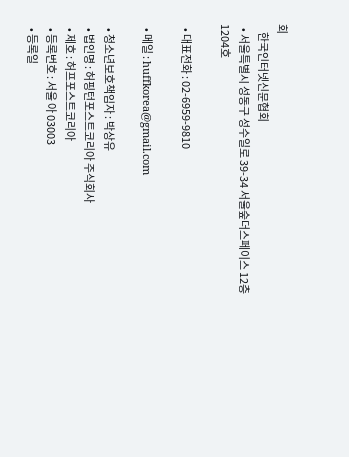회
    한국인터넷신문협회
  • 서울특별시 성동구 성수일로 39-34 서울숲더스페이스 12층 1204호

  • 대표전화 : 02-6959-9810

  • 메일 : huffkorea@gmail.com

  • 청소년보호책임자 : 박상유
  • 법인명 : 허핑턴포스트코리아 주식회사
  • 제호 : 허프포스트코리아
  • 등록번호 : 서울 아 03003
  • 등록일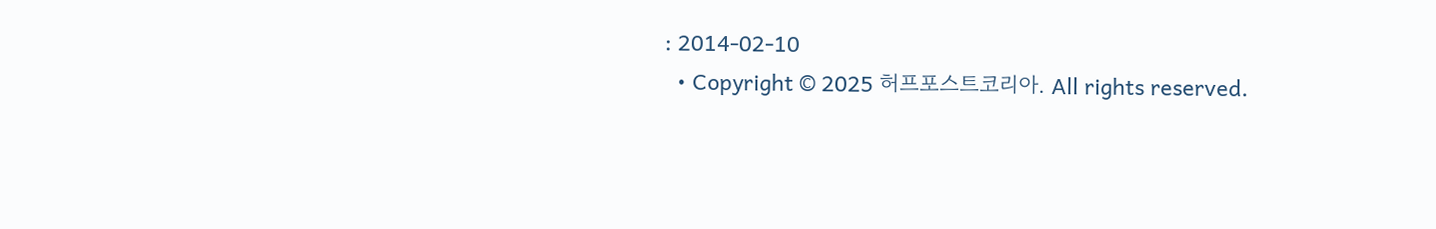: 2014-02-10
  • Copyright © 2025 허프포스트코리아. All rights reserved.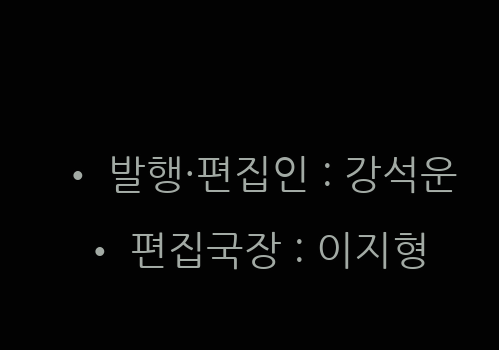• 발행·편집인 : 강석운
  • 편집국장 : 이지형